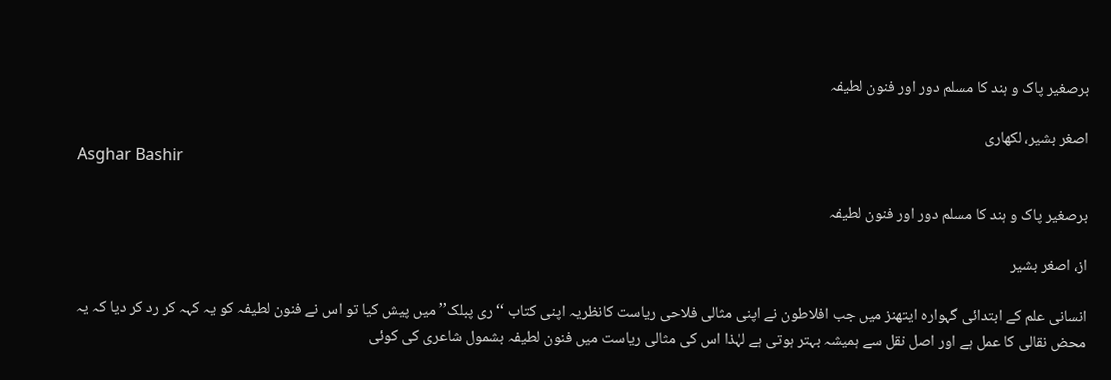برصغیر پاک و ہند کا مسلم دور اور فنون لطیفہ

اصغر بشیر، لکھاری
Asghar Bashir

برصغیر پاک و ہند کا مسلم دور اور فنون لطیفہ

از، اصغر بشیر

انسانی علم کے ابتدائی گہوارہ ایتھنز میں جب افلاطون نے اپنی مثالی فلاحی ریاست کانظریہ اپنی کتاب ‘‘ری پبلک’’ میں پیش کیا تو اس نے فنون لطیفہ کو یہ کہہ کر رد کر دیا کہ یہ محض نقالی کا عمل ہے اور اصل نقل سے ہمیشہ بہتر ہوتی ہے لہٰذا اس کی مثالی ریاست میں فنون لطیفہ بشمول شاعری کی کوئی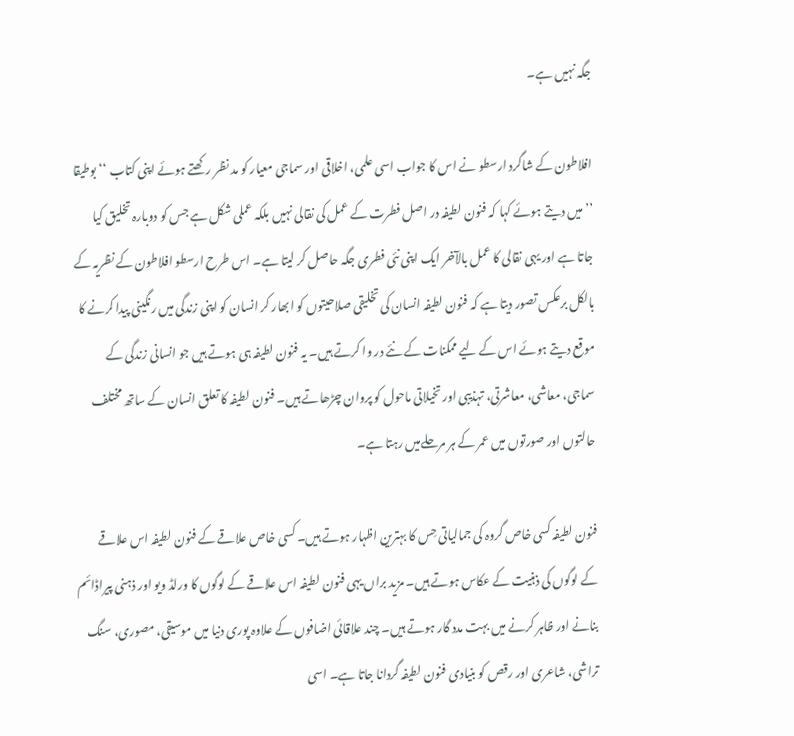جگہ نہیں ہے۔

افلاطون کے شاگرد ارسطو نے اس کا جواب اسی علمی، اخلاقی اور سماجی معیار کو مد نظر رکھتے ہوئے اپنی کتاب ‘‘بوطیقا ’’ میں دیتے ہوئے کہا کہ فنون لطیفہ در اصل فطرت کے عمل کی نقالی نہیں بلکہ عملی شکل ہے جس کو دوبارہ تخلیق کیا جاتا ہے اور یہی نقالی کا عمل بالآخر ایک اپنی نئی فطری جگہ حاصل کر لیتا ہے۔ اس طرح ارسطو افلاطون کے نظریہ کے بالکل برعکس تصور دیتا ہے کہ فنون لطیفہ انسان کی تخلیقی صلاحیتوں کو ابھار کر انسان کو اپنی زندگی میں رنگینی پیدا کرنے کا موقع دیتے ہوئے اس کے لیے ممکنات کے نئے در وا کرتے ہیں۔ یہ فنون لطیفہ ہی ہوتے ہیں جو انسانی زندگی کے سماجی، معاشی، معاشرتی، تہذیبی اور تخیلاتی ماحول کو پروان چڑھاتے ہیں۔ فنون لطیفہ کا تعلق انسان کے ساتھ مختلف حالتوں اور صورتوں میں عمر کے ہر مرحلےمیں رہتا ہے۔

فنون لطیفہ کسی خاص گروہ کی جمالیاتی حِس کا بہترین اظہار ہوتے ہیں۔ کسی خاص علاقے کے فنون لطیفہ اس علاقے کے لوگوں کی ذہنیت کے عکاس ہوتے ہیں۔ مزید براں یہی فنون لطیفہ اس علاقے کے لوگوں کا ورلڈ ویو اور ذہنی پیراڈائم بنانے اور ظاہر کرنے میں بہت مدد گار ہوتے ہیں۔ چند علاقائی اضافوں کے علاوہ پوری دنیا میں موسیقی، مصوری، سنگ تراشی، شاعری اور رقص کو بنیادی فنون لطیفہ گردانا جاتا ہے۔ اسی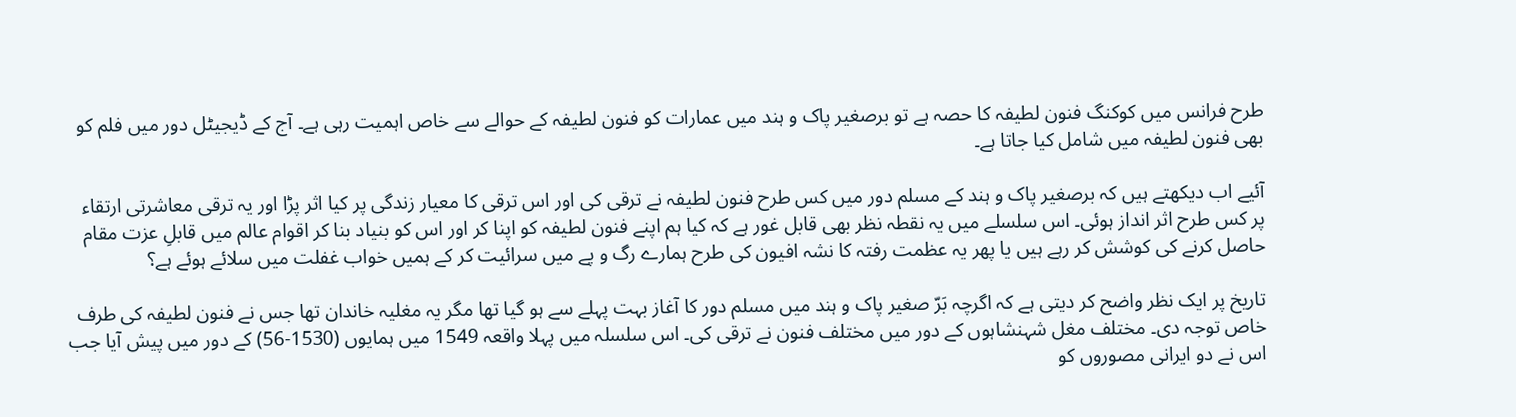طرح فرانس میں کوکنگ فنون لطیفہ کا حصہ ہے تو برصغیر پاک و ہند میں عمارات کو فنون لطیفہ کے حوالے سے خاص اہمیت رہی ہے۔ آج کے ڈیجیٹل دور میں فلم کو بھی فنون لطیفہ میں شامل کیا جاتا ہے۔

آئیے اب دیکھتے ہیں کہ برصغیر پاک و ہند کے مسلم دور میں کس طرح فنون لطیفہ نے ترقی کی اور اس ترقی کا معیار زندگی پر کیا اثر پڑا اور یہ ترقی معاشرتی ارتقاء پر کس طرح اثر انداز ہوئی۔ اس سلسلے میں یہ نقطہ نظر بھی قابل غور ہے کہ کیا ہم اپنے فنون لطیفہ کو اپنا کر اور اس کو بنیاد بنا کر اقوام عالم میں قابلِ عزت مقام حاصل کرنے کی کوشش کر رہے ہیں یا پھر یہ عظمت رفتہ کا نشہ افیون کی طرح ہمارے رگ و پے میں سرائیت کر کے ہمیں خواب غفلت میں سلائے ہوئے ہے؟

تاریخ پر ایک نظر واضح کر دیتی ہے کہ اگرچہ بَرّ صغیر پاک و ہند میں مسلم دور کا آغاز بہت پہلے سے ہو گیا تھا مگر یہ مغلیہ خاندان تھا جس نے فنون لطیفہ کی طرف خاص توجہ دی۔ مختلف مغل شہنشاہوں کے دور میں مختلف فنون نے ترقی کی۔ اس سلسلہ میں پہلا واقعہ 1549 میں ہمایوں (1530-56) کے دور میں پیش آیا جب اس نے دو ایرانی مصوروں کو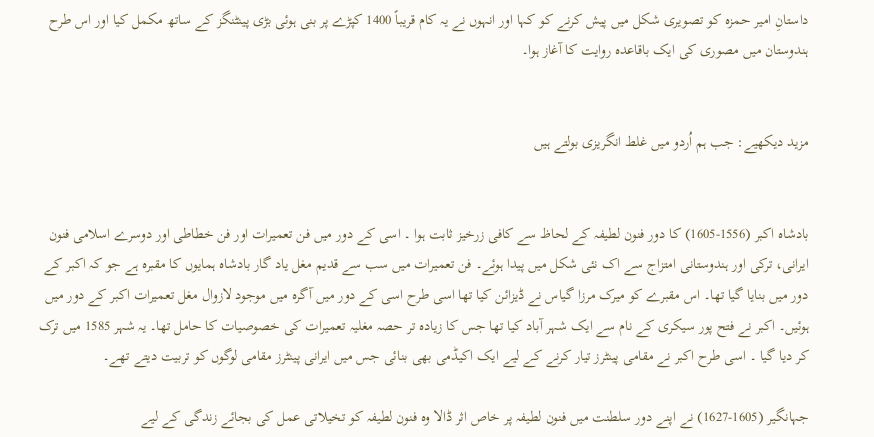داستانِ امیر حمزہ کو تصویری شکل میں پیش کرنے کو کہا اور انہوں نے یہ کام قریباً 1400 کپڑے پر بنی ہوئی بڑی پینٹنگز کے ساتھ مکمل کیا اور اس طرح ہندوستان میں مصوری کی ایک باقاعدہ روایت کا آغاز ہوا۔


مزید دیکھیے: جب ہم اُردو میں غلط انگریزی بولتے ہیں


بادشاہ اکبر (1556-1605) کا دور فنون لطیفہ کے لحاظ سے کافی زرخیز ثابت ہوا ۔ اسی کے دور میں فن تعمیرات اور فن خطاطی اور دوسرے اسلامی فنون ایرانی، ترکی اور ہندوستانی امتزاج سے اک نئی شکل میں پیدا ہوئے۔ فن تعمیرات میں سب سے قدیم مغل یاد گار بادشاہ ہمایوں کا مقبرہ ہے جو کہ اکبر کے دور میں بنایا گیا تھا۔ اس مقبرے کو میرک مرزا گیاس نے ڈیزائن کیا تھا اسی طرح اسی کے دور میں آگرہ میں موجود لازوال مغل تعمیرات اکبر کے دور میں ہوئیں۔ اکبر نے فتح پور سیکری کے نام سے ایک شہر آباد کیا تھا جس کا زیادہ تر حصہ مغلیہ تعمیرات کی خصوصیات کا حامل تھا۔ یہ شہر 1585 میں ترک کر دیا گیا ۔ اسی طرح اکبر نے مقامی پینٹرز تیار کرنے کے لیے ایک اکیڈمی بھی بنائی جس میں ایرانی پینٹرز مقامی لوگوں کو تربیت دیتے تھے۔

جہانگیر (1605-1627) نے اپنے دور سلطنت میں فنون لطیفہ پر خاص اثر ڈالا وہ فنون لطیفہ کو تخیلاتی عمل کی بجائے زندگی کے لیے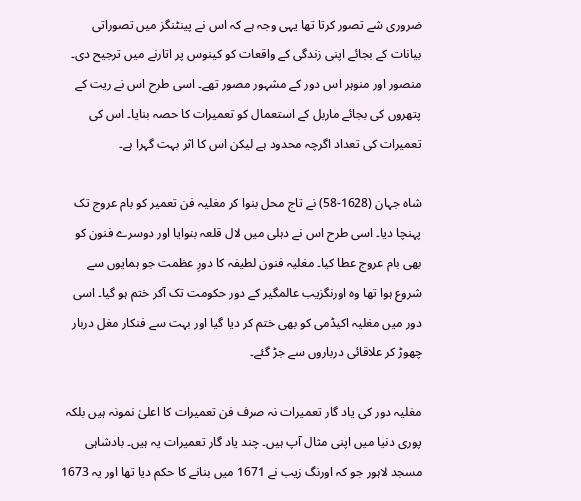ضروری شے تصور کرتا تھا یہی وجہ ہے کہ اس نے پینٹنگز میں تصوراتی بیانات کے بجائے اپنی زندگی کے واقعات کو کینوس پر اتارنے میں ترجیح دی۔ منصور اور منوہر اس دور کے مشہور مصور تھے۔ اسی طرح اس نے ریت کے پتھروں کی بجائے ماربل کے استعمال کو تعمیرات کا حصہ بنایا۔ اس کی تعمیرات کی تعداد اگرچہ محدود ہے لیکن اس کا اثر بہت گہرا ہے۔

شاہ جہان (1628-58) نے تاج محل بنوا کر مغلیہ فن تعمیر کو بام عروج تک پہنچا دیا۔ اسی طرح اس نے دہلی میں لال قلعہ بنوایا اور دوسرے فنون کو بھی بام عروج عطا کیا۔ مغلیہ فنون لطیفہ کا دورِ عظمت جو ہمایوں سے شروع ہوا تھا وہ اورنگزیب عالمگیر کے دور حکومت تک آکر ختم ہو گیا۔ اسی دور میں مغلیہ اکیڈمی کو بھی ختم کر دیا گیا اور بہت سے فنکار مغل دربار چھوڑ کر علاقائی درباروں سے جڑ گئے۔

مغلیہ دور کی یاد گار تعمیرات نہ صرف فن تعمیرات کا اعلیٰ نمونہ ہیں بلکہ پوری دنیا میں اپنی مثال آپ ہیں۔ چند یاد گار تعمیرات یہ ہیں۔ بادشاہی مسجد لاہور جو کہ اورنگ زیب نے 1671 میں بنانے کا حکم دیا تھا اور یہ 1673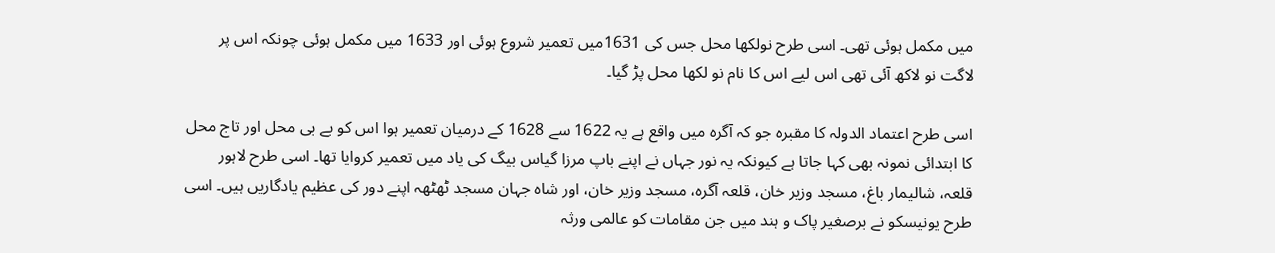میں مکمل ہوئی تھی۔ اسی طرح نولکھا محل جس کی 1631میں تعمیر شروع ہوئی اور 1633 میں مکمل ہوئی چونکہ اس پر لاگت نو لاکھ آئی تھی اس لیے اس کا نام نو لکھا محل پڑ گیا۔

اسی طرح اعتماد الدولہ کا مقبرہ جو کہ آگرہ میں واقع ہے یہ 1622 سے 1628 کے درمیان تعمیر ہوا اس کو بے بی محل اور تاج محل کا ابتدائی نمونہ بھی کہا جاتا ہے کیونکہ یہ نور جہاں نے اپنے باپ مرزا گیاس بیگ کی یاد میں تعمیر کروایا تھا۔ اسی طرح لاہور قلعہ، شالیمار باغ، مسجد وزیر خان، قلعہ آگرہ، مسجد وزیر خان، اور شاہ جہان مسجد ٹھٹھہ اپنے دور کی عظیم یادگاریں ہیں۔ اسی طرح یونیسکو نے برصغیر پاک و ہند میں جن مقامات کو عالمی ورثہ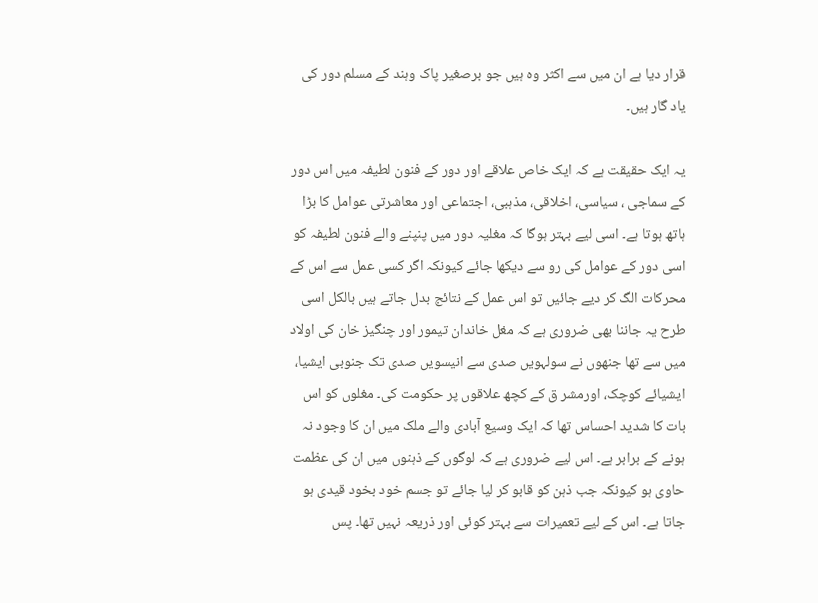قرار دیا ہے ان میں سے اکثر وہ ہیں جو برصغیر پاک وہند کے مسلم دور کی یاد گار ہیں۔

یہ ایک حقیقت ہے کہ ایک خاص علاقے اور دور کے فنون لطیفہ میں اس دور کے سماجی ، سیاسی، اخلاقی، مذہبی، اجتماعی اور معاشرتی عوامل کا بڑا ہاتھ ہوتا ہے۔ اسی لیے بہتر ہوگا کہ مغلیہ دور میں پنپنے والے فنون لطیفہ کو اسی دور کے عوامل کی رو سے دیکھا جائے کیونکہ اگر کسی عمل سے اس کے محرکات الگ کر دیے جائیں تو اس عمل کے نتائج بدل جاتے ہیں بالکل اسی طرح یہ جاننا بھی ضروری ہے کہ مغل خاندان تیمور اور چنگیز خان کی اولاد میں سے تھا جنھوں نے سولہویں صدی سے انیسویں صدی تک جنوبی ایشیا، ایشیائے کوچک، اورمشر ق کے کچھ علاقوں پر حکومت کی۔ مغلوں کو اس بات کا شدید احساس تھا کہ ایک وسیع آبادی والے ملک میں ان کا وجود نہ ہونے کے برابر ہے۔ اس لیے ضروری ہے کہ لوگوں کے ذہنوں میں ان کی عظمت حاوی ہو کیونکہ جب ذہن کو قابو کر لیا جائے تو جسم خود بخود قیدی ہو جاتا ہے۔ اس کے لیے تعمیرات سے بہتر کوئی اور ذریعہ نہیں تھا۔ پس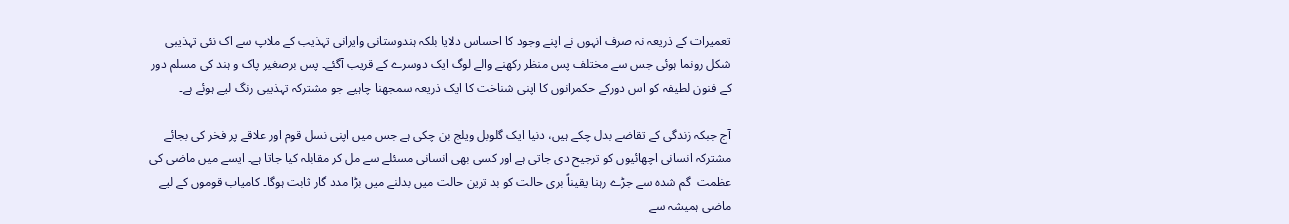تعمیرات کے ذریعہ نہ صرف انہوں نے اپنے وجود کا احساس دلایا بلکہ ہندوستانی وایرانی تہذیب کے ملاپ سے اک نئی تہذیبی شکل رونما ہوئی جس سے مختلف پس منظر رکھنے والے لوگ ایک دوسرے کے قریب آگئے۔ پس برصغیر پاک و ہند کی مسلم دور کے فنون لطیفہ کو اس دورکے حکمرانوں کا اپنی شناخت کا ایک ذریعہ سمجھنا چاہیے جو مشترکہ تہذیبی رنگ لیے ہوئے ہے۔

آج جبکہ زندگی کے تقاضے بدل چکے ہیں، دنیا ایک گلوبل ویلج بن چکی ہے جس میں اپنی نسل قوم اور علاقے پر فخر کی بجائے مشترکہ انسانی اچھائیوں کو ترجیح دی جاتی ہے اور کسی بھی انسانی مسئلے سے مل کر مقابلہ کیا جاتا ہے۔ ایسے میں ماضی کی عظمت  گم شدہ سے جڑے رہنا یقیناً بری حالت کو بد ترین حالت میں بدلنے میں بڑا مدد گار ثابت ہوگا۔ کامیاب قوموں کے لیے ماضی ہمیشہ سے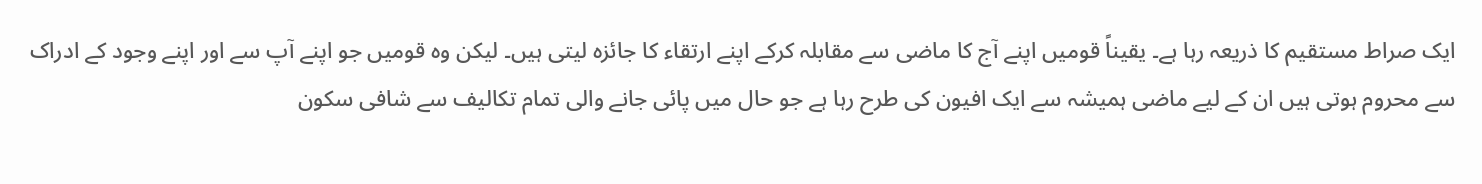ایک صراط مستقیم کا ذریعہ رہا ہے۔ یقیناً قومیں اپنے آج کا ماضی سے مقابلہ کرکے اپنے ارتقاء کا جائزہ لیتی ہیں۔ لیکن وہ قومیں جو اپنے آپ سے اور اپنے وجود کے ادراک سے محروم ہوتی ہیں ان کے لیے ماضی ہمیشہ سے ایک افیون کی طرح رہا ہے جو حال میں پائی جانے والی تمام تکالیف سے شافی سکون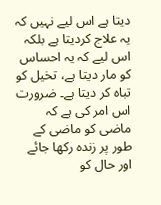دیتا ہے اس لیے نہیں کہ یہ علاج کردیتا ہے بلکہ اس لیے کہ یہ احساس کو مار دیتا ہے، تخیل کو تباہ کر دیتا ہے۔ ضرورت اس امر کی ہے کہ ماضی کو ماضی کے طور پر زندہ رکھا جائے اور حال کو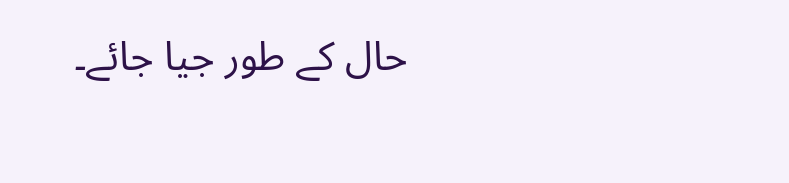حال کے طور جیا جائے۔